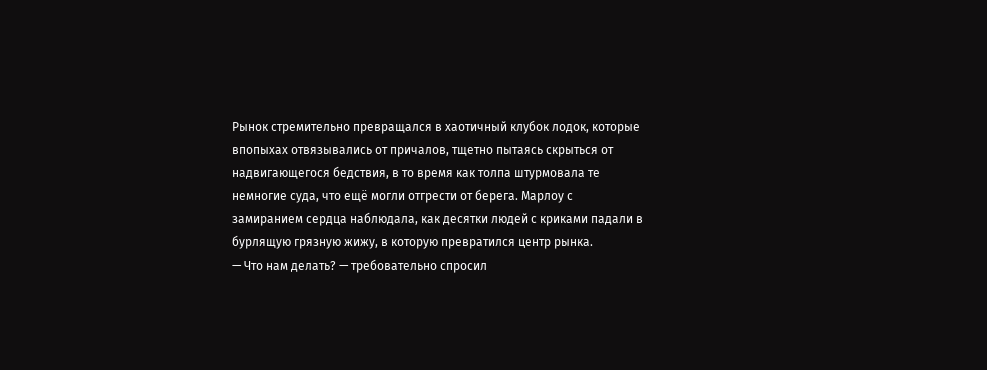Рынок стремительно превращался в хаотичный клубок лодок, которые впопыхах отвязывались от причалов, тщетно пытаясь скрыться от надвигающегося бедствия, в то время как толпа штурмовала те немногие суда, что ещё могли отгрести от берега. Марлоу с замиранием сердца наблюдала, как десятки людей с криками падали в бурлящую грязную жижу, в которую превратился центр рынка.
— Что нам делать? — требовательно спросил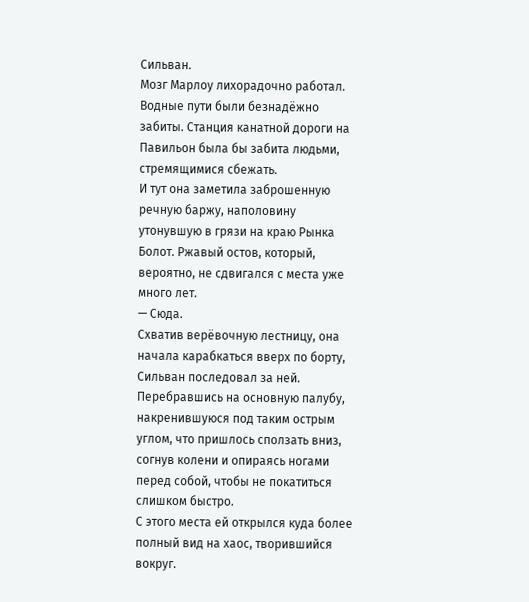Сильван.
Мозг Марлоу лихорадочно работал. Водные пути были безнадёжно забиты. Станция канатной дороги на Павильон была бы забита людьми, стремящимися сбежать.
И тут она заметила заброшенную речную баржу, наполовину утонувшую в грязи на краю Рынка Болот. Ржавый остов, который, вероятно, не сдвигался с места уже много лет.
— Сюда.
Схватив верёвочную лестницу, она начала карабкаться вверх по борту, Сильван последовал за ней. Перебравшись на основную палубу, накренившуюся под таким острым углом, что пришлось сползать вниз, согнув колени и опираясь ногами перед собой, чтобы не покатиться слишком быстро.
С этого места ей открылся куда более полный вид на хаос, творившийся вокруг.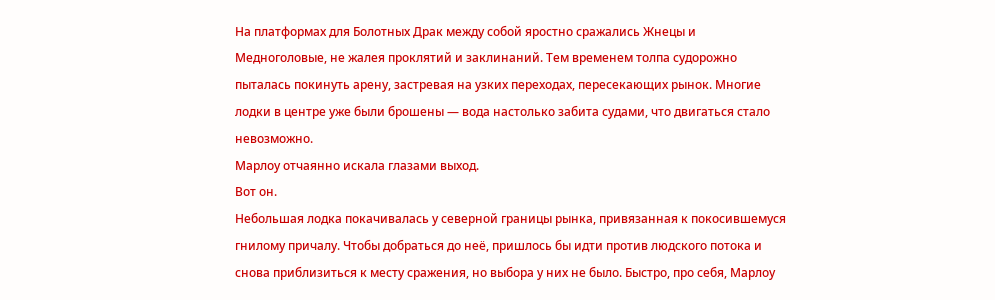На платформах для Болотных Драк между собой яростно сражались Жнецы и Медноголовые, не жалея проклятий и заклинаний. Тем временем толпа судорожно пыталась покинуть арену, застревая на узких переходах, пересекающих рынок. Многие лодки в центре уже были брошены — вода настолько забита судами, что двигаться стало невозможно.
Марлоу отчаянно искала глазами выход.
Вот он.
Небольшая лодка покачивалась у северной границы рынка, привязанная к покосившемуся гнилому причалу. Чтобы добраться до неё, пришлось бы идти против людского потока и снова приблизиться к месту сражения, но выбора у них не было. Быстро, про себя, Марлоу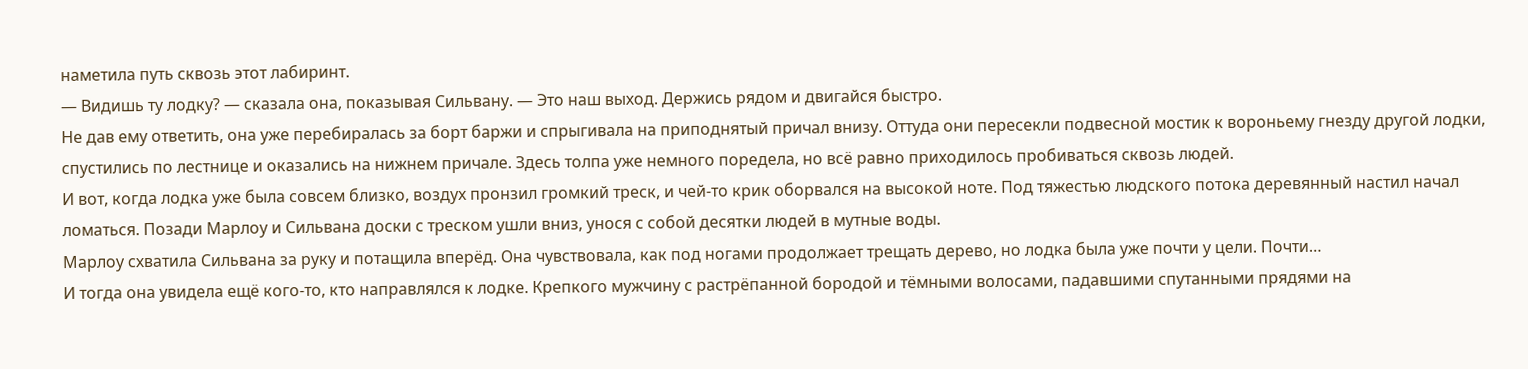наметила путь сквозь этот лабиринт.
— Видишь ту лодку? — сказала она, показывая Сильвану. — Это наш выход. Держись рядом и двигайся быстро.
Не дав ему ответить, она уже перебиралась за борт баржи и спрыгивала на приподнятый причал внизу. Оттуда они пересекли подвесной мостик к вороньему гнезду другой лодки, спустились по лестнице и оказались на нижнем причале. Здесь толпа уже немного поредела, но всё равно приходилось пробиваться сквозь людей.
И вот, когда лодка уже была совсем близко, воздух пронзил громкий треск, и чей-то крик оборвался на высокой ноте. Под тяжестью людского потока деревянный настил начал ломаться. Позади Марлоу и Сильвана доски с треском ушли вниз, унося с собой десятки людей в мутные воды.
Марлоу схватила Сильвана за руку и потащила вперёд. Она чувствовала, как под ногами продолжает трещать дерево, но лодка была уже почти у цели. Почти…
И тогда она увидела ещё кого-то, кто направлялся к лодке. Крепкого мужчину с растрёпанной бородой и тёмными волосами, падавшими спутанными прядями на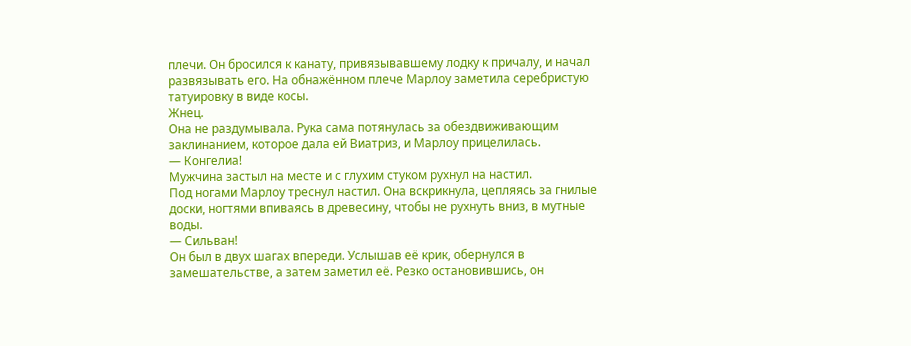плечи. Он бросился к канату, привязывавшему лодку к причалу, и начал развязывать его. На обнажённом плече Марлоу заметила серебристую татуировку в виде косы.
Жнец.
Она не раздумывала. Рука сама потянулась за обездвиживающим заклинанием, которое дала ей Виатриз, и Марлоу прицелилась.
— Конгелиа!
Мужчина застыл на месте и с глухим стуком рухнул на настил.
Под ногами Марлоу треснул настил. Она вскрикнула, цепляясь за гнилые доски, ногтями впиваясь в древесину, чтобы не рухнуть вниз, в мутные воды.
— Сильван!
Он был в двух шагах впереди. Услышав её крик, обернулся в замешательстве, а затем заметил её. Резко остановившись, он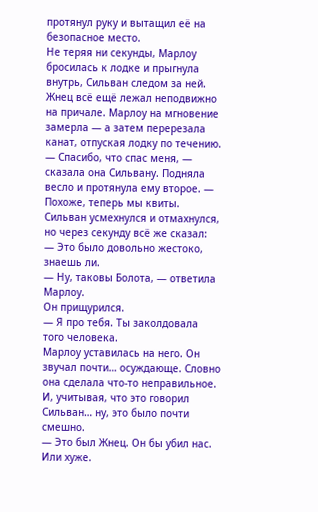протянул руку и вытащил её на безопасное место.
Не теряя ни секунды, Марлоу бросилась к лодке и прыгнула внутрь, Сильван следом за ней.
Жнец всё ещё лежал неподвижно на причале. Марлоу на мгновение замерла — а затем перерезала канат, отпуская лодку по течению.
— Спасибо, что спас меня, — сказала она Сильвану. Подняла весло и протянула ему второе. — Похоже, теперь мы квиты.
Сильван усмехнулся и отмахнулся, но через секунду всё же сказал:
— Это было довольно жестоко, знаешь ли.
— Ну, таковы Болота, — ответила Марлоу.
Он прищурился.
— Я про тебя. Ты заколдовала того человека.
Марлоу уставилась на него. Он звучал почти… осуждающе. Словно она сделала что-то неправильное. И, учитывая, что это говорил Сильван… ну, это было почти смешно.
— Это был Жнец. Он бы убил нас. Или хуже.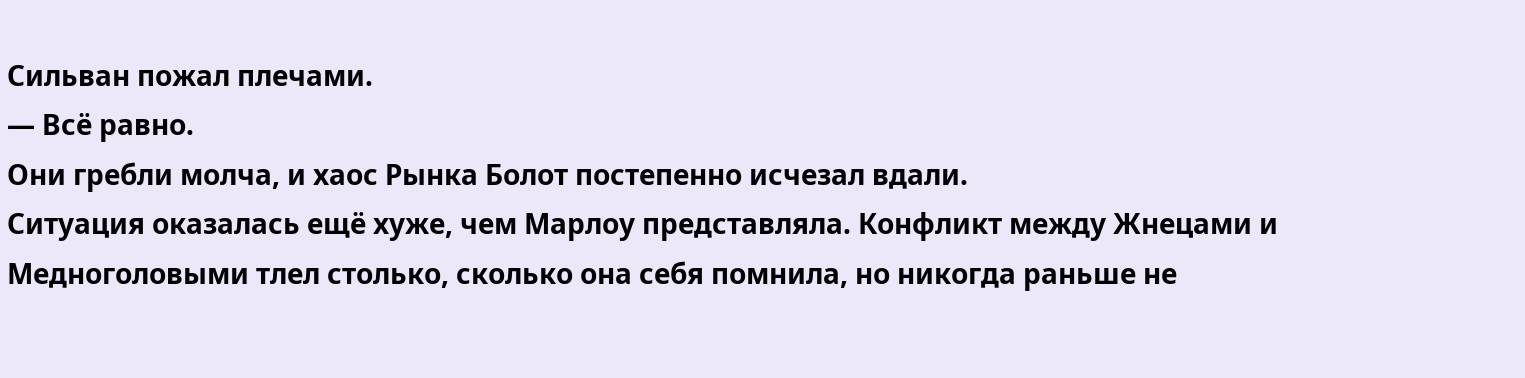Сильван пожал плечами.
— Всё равно.
Они гребли молча, и хаос Рынка Болот постепенно исчезал вдали.
Ситуация оказалась ещё хуже, чем Марлоу представляла. Конфликт между Жнецами и Медноголовыми тлел столько, сколько она себя помнила, но никогда раньше не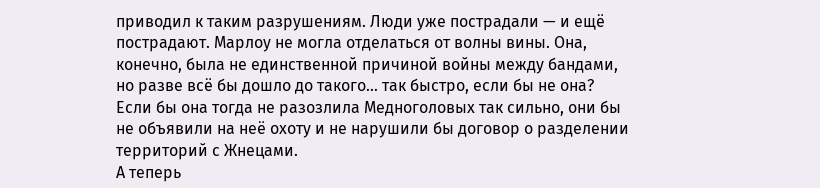приводил к таким разрушениям. Люди уже пострадали — и ещё пострадают. Марлоу не могла отделаться от волны вины. Она, конечно, была не единственной причиной войны между бандами, но разве всё бы дошло до такого… так быстро, если бы не она?
Если бы она тогда не разозлила Медноголовых так сильно, они бы не объявили на неё охоту и не нарушили бы договор о разделении территорий с Жнецами.
А теперь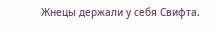Жнецы держали у себя Свифта.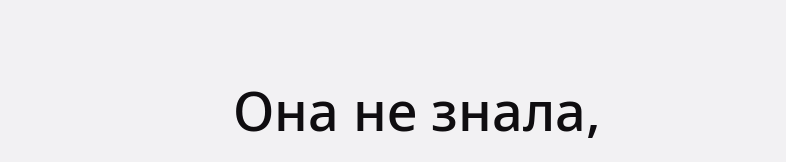Она не знала,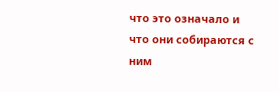что это означало и что они собираются с ним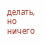делать, но ничего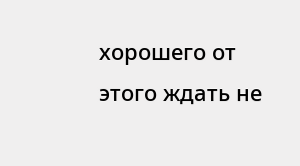хорошего от этого ждать не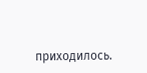приходилось.